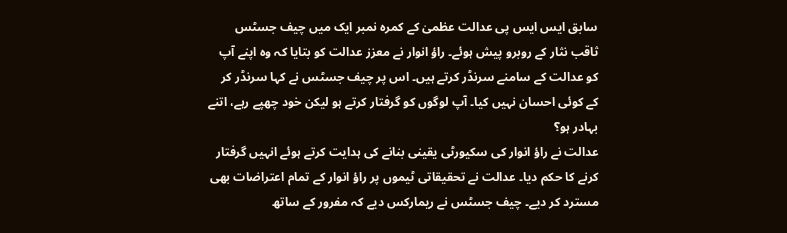سابق ایس ایس پی عدالت عظمیٰ کے کمرہ نمبر ایک میں چیف جسٹس ثاقب نثار کے روبرو پیش ہوئے۔ راؤ انوار نے معزز عدالت کو بتایا کہ وہ اپنے آپ کو عدالت کے سامنے سرنڈر کرتے ہیں۔ اس پر چیف جسٹس نے کہا سرنڈر کر کے کوئی احسان نہیں کیا۔ آپ لوگوں کو گرفتار کرتے ہو لیکن خود چھپے رہے، اتنے بہادر ہو؟
عدالت نے راؤ انوار کی سکیورٹی یقینی بنانے کی ہدایت کرتے ہوئے انہیں گرفتار کرنے کا حکم دیا۔ عدالت نے تحقیقاتی ٹیموں پر راؤ انوار کے تمام اعتراضات بھی مسترد کر دیے۔ چیف جسٹس نے ریمارکس دیے کہ مفرور کے ساتھ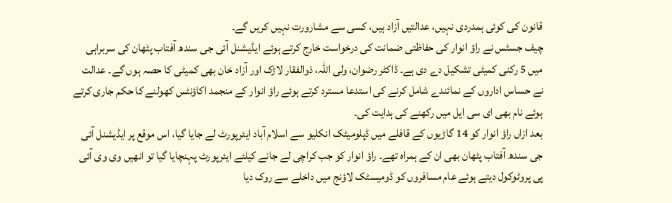قانون کی کوئی ہمدردی نہیں، عدالتیں آزاد ہیں، کسی سے مشارورت نہیں کریں گے۔
چیف جسٹس نے راؤ انوار کی حفاظتی ضمانت کی درخواست خارج کرتے ہوئے ایڈیشنل آئی جی سندھ آفتاب پٹھان کی سربراہی میں 5 رکنی کمیٹی تشکیل دے دی ہے۔ ڈاکٹر رضوان، ولی اللہ، ذوالفقار لاڑک اور آزاد خان بھی کمیٹی کا حصہ ہوں گے۔ عدالت نے حساس اداروں کے نمائندے شامل کرنے کی استدعا مسترد کرتے ہوئے راؤ انوار کے منجمد اکاؤنٹس کھولنے کا حکم جاری کرتے ہوئے نام بھی ای سی ایل میں رکھنے کی ہدایت کی۔
بعد ازاں راؤ انوار کو 14 گاڑیوں کے قافلے میں ڈپلومیٹک انکلیو سے اسلام آباد ایئرپورٹ لے جایا گیا، اس موقع پر ایڈیشنل آئی جی سندھ آفتاب پٹھان بھی ان کے ہمراہ تھے۔ راؤ انوار کو جب کراچی لے جانے کیلئے ایئرپورٹ پہنچایا گیا تو انھیں وی وی آئی پی پروٹوکول دیتے ہوئے عام مسافروں کو ڈومیسٹک لاؤنج میں داخلے سے روک دیا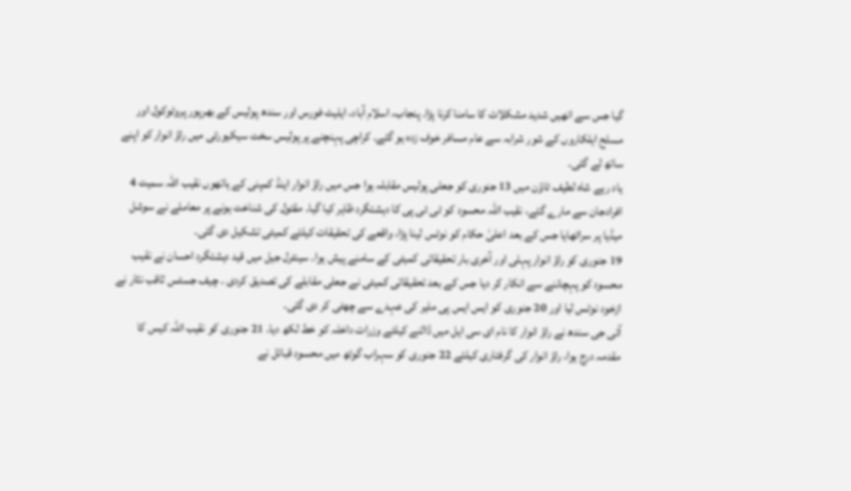گیا جس سے انھیں شدید مشکلات کا سامنا کرنا پڑا۔ پنجاب، اسلام آباد، ایلیٹ فورس اور سندھ پولیس کے بھرپور پروٹوکول اور مسلح اہلکاروں کے شور شرابہ سے عام مسافر خوف زدہ ہو گئے۔ کراچی پہنچنے پر پولیس سخت سیکیورٹی میں راؤ انوار کو اپنے ساتھ لے گئی۔
یاد رہے شاہ لطیف ٹاؤن میں 13 جنوری کو جعلی پولیس مقابلہ ہوا جس میں راؤ انوار اینڈ کمپنی کے ہاتھوں نقیب اللہ سمیت 4 افرادجان سے مارے گئے، نقیب اللہ محسود کو ٹی ٹی پی کا دہشتگرد ظاہر کیا گیا۔ مقتول کی شناخت ہونے پر معاملے نے سوشل میڈیا پر سراٹھایا جس کے بعد اعلیٰ حکام کو نوٹس لینا پڑا، واقعے کی تحقیقات کیلئے کمیٹی تشکیل دی گئی۔
19 جنوری کو راؤ انوار پہلی اور آخری بار تحقیقاتی کمیٹی کے سامنے پیش ہوا۔ سینٹرل جیل میں قید دہشتگرد احسان نے نقیب محسود کو پہچاننے سے انکار کر دیا جس کے بعد تحقیقاتی کمیٹی نے جعلی مقابلے کی تصدیق کردی ۔ چیف جسٹس ثاقب نثار نے ازخود نوٹس لیا اور 20 جنوری کو ایس ایس پی ملیر کی عہدے سے چھٹی کر دی گئی۔
آئی جی سندھ نے راؤ انوار کا نام ای سی ایل میں ڈالنے کیلئے وزرات داخلہ کو خط لکھ دیا۔ 21 جنوری کو نقیب اللہ کیس کا مقدمہ درج ہوا، راؤ انوار کی گرفتاری کیلئے 22 جنوری کو سہراب گوٹھ میں محسود قبائل نے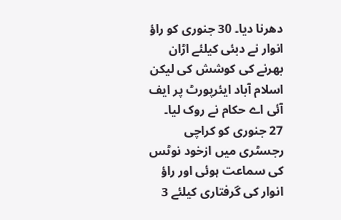دھرنا دیا۔ 30 جنوری کو راؤ انوار نے دبئی کیلئے اڑان بھرنے کی کوشش کی لیکن اسلام آباد ایئرپورٹ پر ایف آئی اے حکام نے روک لیا۔
27 جنوری کو کراچی رجسٹری میں ازخود نوٹس کی سماعت ہوئی اور راؤ انوار کی گرفتاری کیلئے 3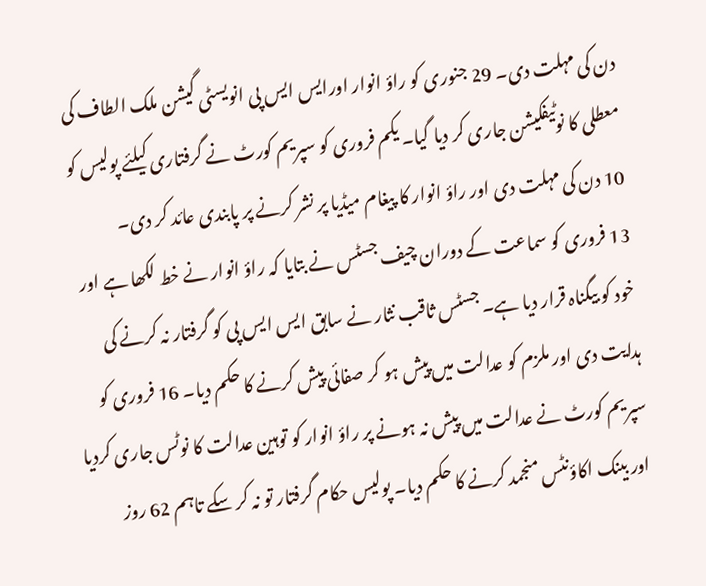دن کی مہلت دی۔ 29 جنوری کو راؤ انوار اورایس ایس پی انویسٹی گیشن ملک الطاف کی معطلی کا نوٹیفکیشن جاری کر دیا گیا۔ یکم فروری کو سپریم کورٹ نے گرفتاری کیلئے پولیس کو 10 دن کی مہلت دی اور راؤ انوار کا پیغام میڈیا پر نشر کرنے پر پابندی عائد کر دی۔
13 فروری کو سماعت کے دوران چیف جسٹس نے بتایا کہ راؤ انوار نے خط لکھا ہے اور خود کو بیگناہ قرار دیا ہے۔ جسٹس ثاقب نثار نے سابق ایس ایس پی کو گرفتار نہ کرنے کی ہدایت دی اور ملزم کو عدالت میں پیش ہو کر صفائی پیش کرنے کا حکم دیا۔ 16 فروری کو سپریم کورٹ نے عدالت میں پیش نہ ہونے پر راؤ انوار کو توہین عدالت کا نوٹس جاری کردیا اور بینک اکاؤنٹس منجمد کرنے کا حکم دیا۔ پولیس حکام گرفتار تو نہ کر سکے تاہم 62 روز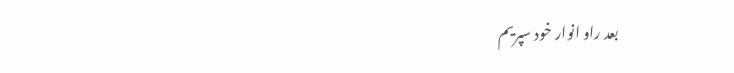بعد راو انوار خود سپریم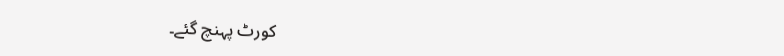کورٹ پہنچ گئے۔